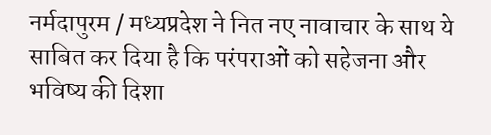नर्मदापुरम / मध्यप्रदेश ने नित नए नावाचार के साथ ये साबित कर दिया है कि परंपराओं को सहेजना और भविष्य की दिशा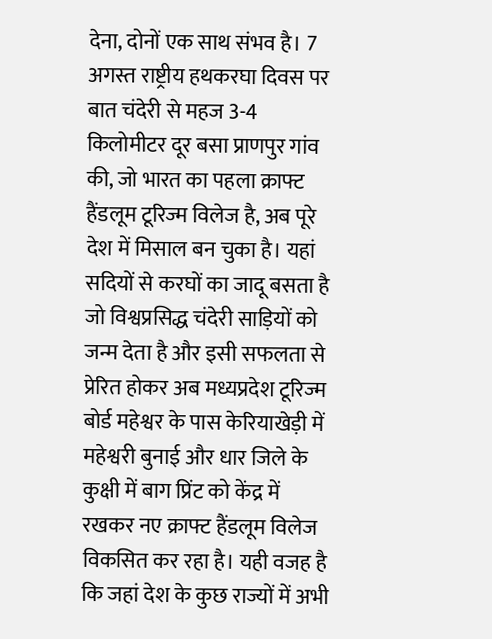देना, दोनों एक साथ संभव है। 7 अगस्त राष्ट्रीय हथकरघा दिवस पर बात चंदेरी से महज 3-4 किलोमीटर दूर बसा प्राणपुर गांव की, जो भारत का पहला क्राफ्ट हैंडलूम टूरिज्म विलेज है, अब पूरे देश में मिसाल बन चुका है। यहां सदियों से करघों का जादू बसता है जो विश्वप्रसिद्ध चंदेरी साड़ियों को जन्म देता है और इसी सफलता से प्रेरित होकर अब मध्यप्रदेश टूरिज्म बोर्ड महेश्वर के पास केरियाखेड़ी में महेश्वरी बुनाई और धार जिले के कुक्षी में बाग प्रिंट को केंद्र में रखकर नए क्राफ्ट हैंडलूम विलेज विकसित कर रहा है। यही वजह है कि जहां देश के कुछ राज्यों में अभी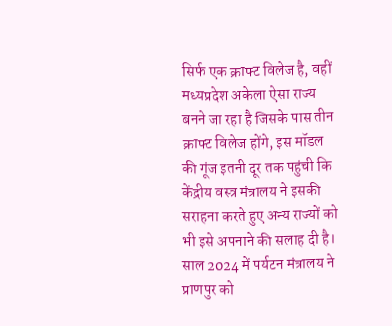सिर्फ एक क्राफ्ट विलेज है, वहीं मध्यप्रदेश अकेला ऐसा राज्य बनने जा रहा है जिसके पास तीन क्राफ्ट विलेज होंगे, इस मॉडल की गूंज इतनी दूर तक पहुंची कि केंद्रीय वस्त्र मंत्रालय ने इसकी सराहना करते हुए अन्य राज्यों को भी इसे अपनाने की सलाह दी है। साल 2024 में पर्यटन मंत्रालय ने प्राणपुर को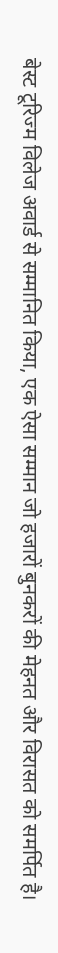बेस्ट टूरिज्म विलेज अवार्ड से सम्मानित किया, एक ऐसा सम्मान जो हजारों बुनकरों की मेहनत और विरासत को समर्पित है।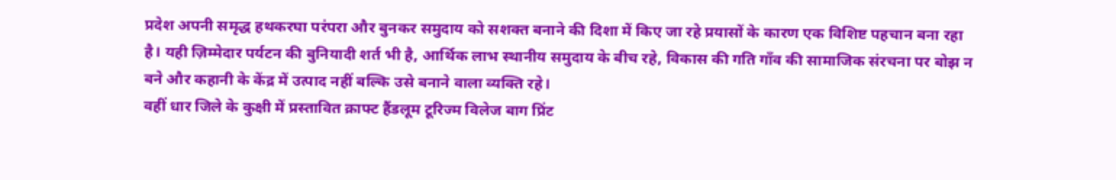प्रदेश अपनी समृद्ध हथकरघा परंपरा और बुनकर समुदाय को सशक्त बनाने की दिशा में किए जा रहे प्रयासों के कारण एक विशिष्ट पहचान बना रहा है। यही ज़िम्मेदार पर्यटन की बुनियादी शर्त भी है, आर्थिक लाभ स्थानीय समुदाय के बीच रहे, विकास की गति गाँव की सामाजिक संरचना पर बोझ न बने और कहानी के केंद्र में उत्पाद नहीं बल्कि उसे बनाने वाला व्यक्ति रहे।
वहीं धार जिले के कुक्षी में प्रस्तावित क्राफ्ट हैंडलूम टूरिज्म विलेज बाग प्रिंट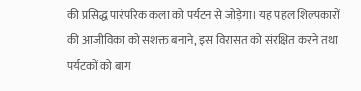की प्रसिद्ध पारंपरिक कला को पर्यटन से जोड़ेगा। यह पहल शिल्पकारों की आजीविका को सशक्त बनाने, इस विरासत को संरक्षित करने तथा पर्यटकों को बाग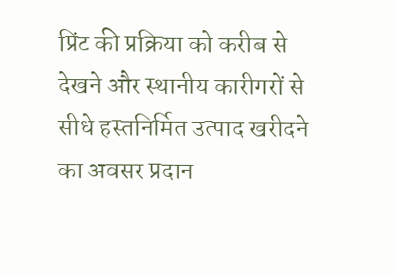प्रिंट की प्रक्रिया को करीब से देखने और स्थानीय कारीगरों से सीधे हस्तनिर्मित उत्पाद खरीदने का अवसर प्रदान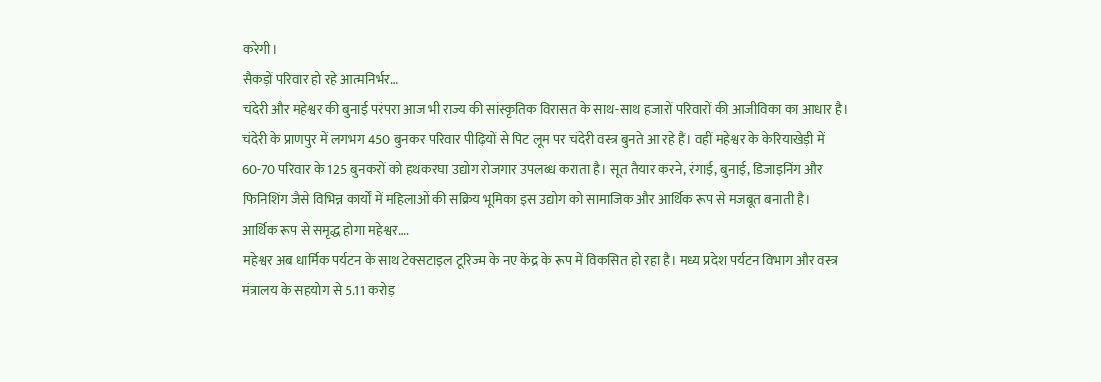करेगी।
सैकड़ों परिवार हो रहे आत्मनिर्भर…
चंदेरी और महेश्वर की बुनाई परंपरा आज भी राज्य की सांस्कृतिक विरासत के साथ-साथ हजारों परिवारों की आजीविका का आधार है। चंदेरी के प्राणपुर में लगभग 450 बुनकर परिवार पीढ़ियों से पिट लूम पर चंदेरी वस्त्र बुनते आ रहे हैं। वहीं महेश्वर के केरियाखेड़ी में 60-70 परिवार के 125 बुनकरों को हथकरघा उद्योग रोजगार उपलब्ध कराता है। सूत तैयार करने, रंगाई, बुनाई, डिजाइनिंग और फिनिशिंग जैसे विभिन्न कार्यों में महिलाओं की सक्रिय भूमिका इस उद्योग को सामाजिक और आर्थिक रूप से मजबूत बनाती है।
आर्थिक रूप से समृद्ध होगा महेश्वर….
महेश्वर अब धार्मिक पर्यटन के साथ टेक्सटाइल टूरिज्म के नए केंद्र के रूप में विकसित हो रहा है। मध्य प्रदेश पर्यटन विभाग और वस्त्र मंत्रालय के सहयोग से 5.11 करोड़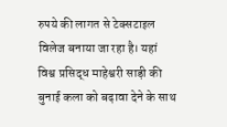रुपये की लागत से टेक्सटाइल विलेज बनाया जा रहा है। यहां विश्व प्रसिद्ध माहेश्वरी साड़ी की बुनाई कला को बढ़ावा देने के साथ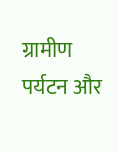ग्रामीण पर्यटन और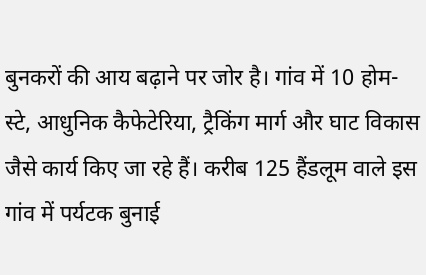बुनकरों की आय बढ़ाने पर जोर है। गांव में 10 होम-स्टे, आधुनिक कैफेटेरिया, ट्रैकिंग मार्ग और घाट विकास जैसे कार्य किए जा रहे हैं। करीब 125 हैंडलूम वाले इस गांव में पर्यटक बुनाई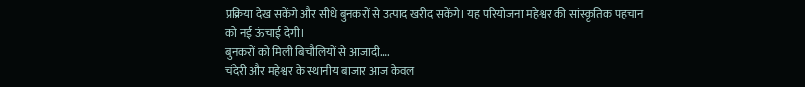प्रक्रिया देख सकेंगे और सीधे बुनकरों से उत्पाद खरीद सकेंगे। यह परियोजना महेश्वर की सांस्कृतिक पहचान को नई ऊंचाई देगी।
बुनकरों को मिली बिचौलियों से आजादी….
चंदेरी और महेश्वर के स्थानीय बाजार आज केवल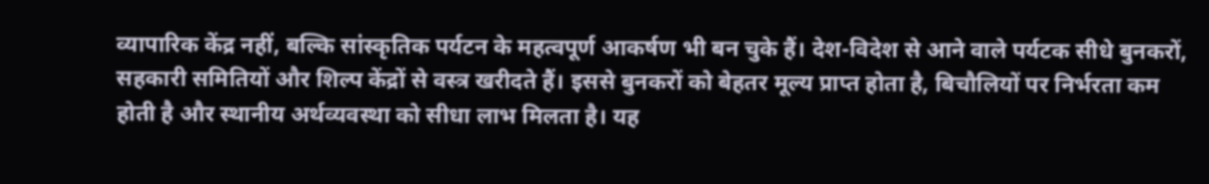व्यापारिक केंद्र नहीं, बल्कि सांस्कृतिक पर्यटन के महत्वपूर्ण आकर्षण भी बन चुके हैं। देश-विदेश से आने वाले पर्यटक सीधे बुनकरों, सहकारी समितियों और शिल्प केंद्रों से वस्त्र खरीदते हैं। इससे बुनकरों को बेहतर मूल्य प्राप्त होता है, बिचौलियों पर निर्भरता कम होती है और स्थानीय अर्थव्यवस्था को सीधा लाभ मिलता है। यह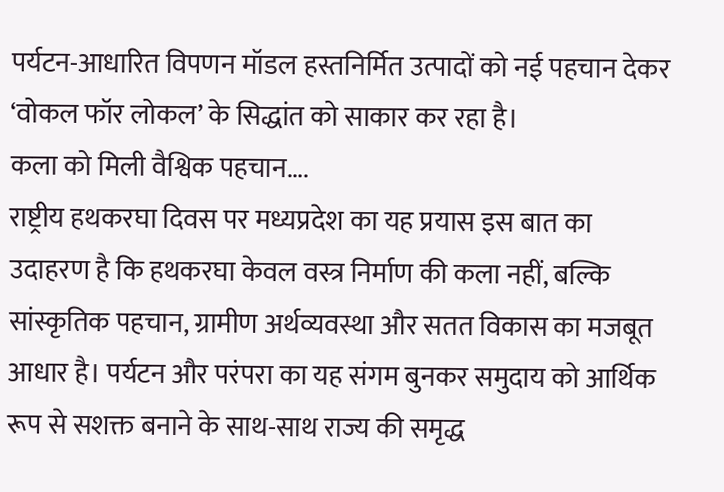पर्यटन-आधारित विपणन मॉडल हस्तनिर्मित उत्पादों को नई पहचान देकर ‘वोकल फॉर लोकल’ के सिद्धांत को साकार कर रहा है।
कला को मिली वैश्विक पहचान….
राष्ट्रीय हथकरघा दिवस पर मध्यप्रदेश का यह प्रयास इस बात का उदाहरण है कि हथकरघा केवल वस्त्र निर्माण की कला नहीं, बल्कि सांस्कृतिक पहचान, ग्रामीण अर्थव्यवस्था और सतत विकास का मजबूत आधार है। पर्यटन और परंपरा का यह संगम बुनकर समुदाय को आर्थिक रूप से सशक्त बनाने के साथ-साथ राज्य की समृद्ध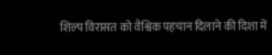शिल्प विरासत को वैश्विक पहचान दिलाने की दिशा में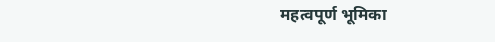महत्वपूर्ण भूमिका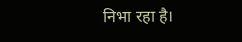निभा रहा है।